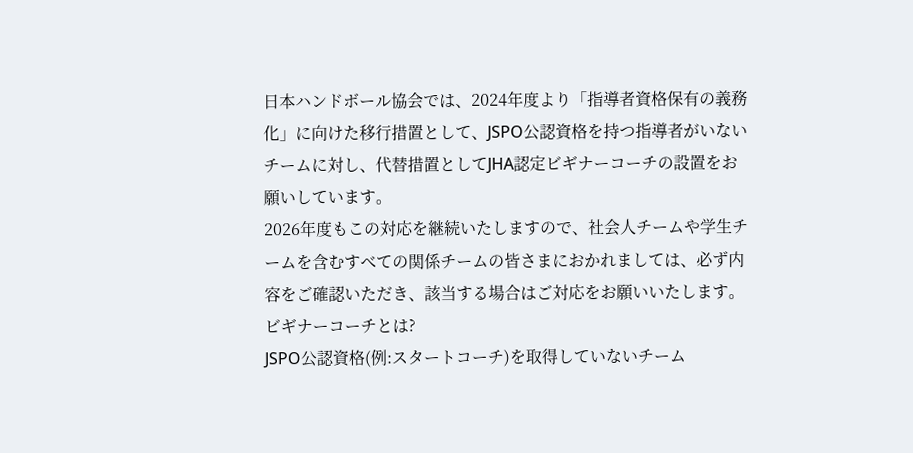日本ハンドボール協会では、2024年度より「指導者資格保有の義務化」に向けた移行措置として、JSPO公認資格を持つ指導者がいないチームに対し、代替措置としてJHA認定ビギナーコーチの設置をお願いしています。
2026年度もこの対応を継続いたしますので、社会人チームや学生チームを含むすべての関係チームの皆さまにおかれましては、必ず内容をご確認いただき、該当する場合はご対応をお願いいたします。
ビギナーコーチとは?
JSPO公認資格(例:スタートコーチ)を取得していないチーム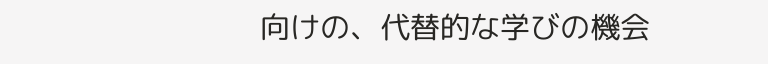向けの、代替的な学びの機会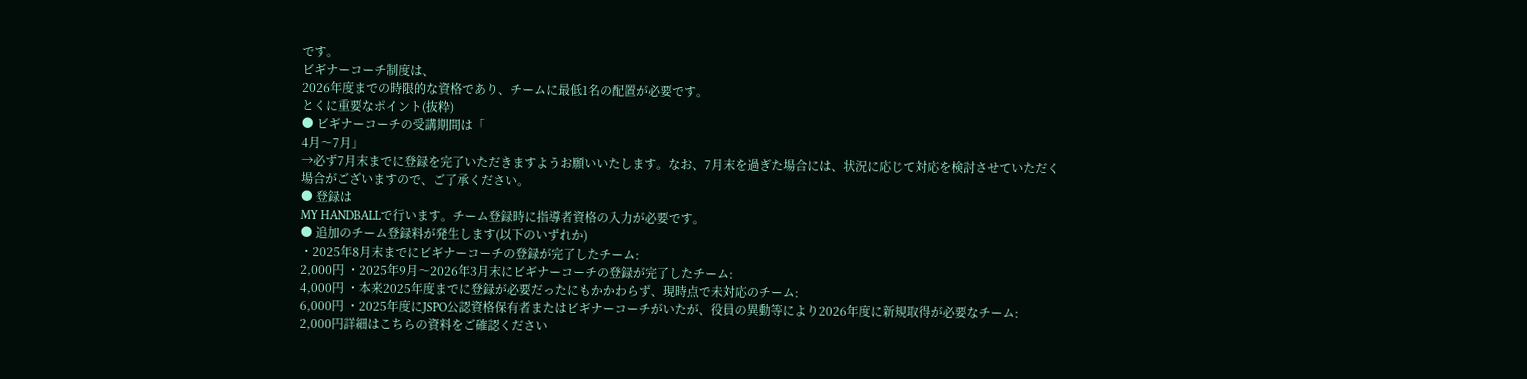です。
ビギナーコーチ制度は、
2026年度までの時限的な資格であり、チームに最低1名の配置が必要です。
とくに重要なポイント(抜粋)
● ビギナーコーチの受講期間は「
4月〜7月」
→必ず7月末までに登録を完了いただきますようお願いいたします。なお、7月末を過ぎた場合には、状況に応じて対応を検討させていただく場合がございますので、ご了承ください。
● 登録は
MY HANDBALLで行います。チーム登録時に指導者資格の入力が必要です。
● 追加のチーム登録料が発生します(以下のいずれか)
・2025年8月末までにビギナーコーチの登録が完了したチーム:
2,000円 ・2025年9月〜2026年3月末にビギナーコーチの登録が完了したチーム:
4,000円 ・本来2025年度までに登録が必要だったにもかかわらず、現時点で未対応のチーム:
6,000円 ・2025年度にJSPO公認資格保有者またはビギナーコーチがいたが、役員の異動等により2026年度に新規取得が必要なチーム:
2,000円詳細はこちらの資料をご確認ください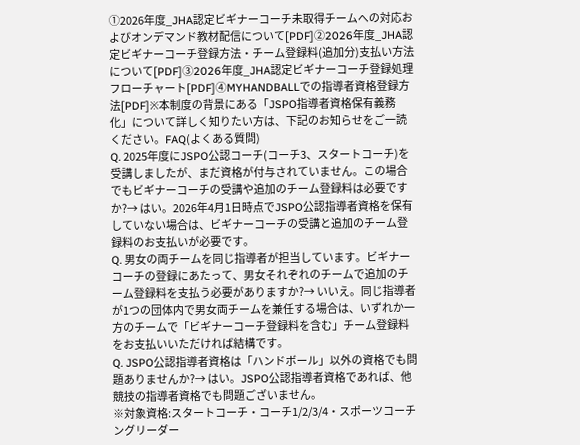①2026年度_JHA認定ビギナーコーチ未取得チームへの対応およびオンデマンド教材配信について[PDF]②2026年度_JHA認定ビギナーコーチ登録方法・チーム登録料(追加分)支払い方法について[PDF]③2026年度_JHA認定ビギナーコーチ登録処理フローチャート[PDF]④MYHANDBALLでの指導者資格登録方法[PDF]※本制度の背景にある「JSPO指導者資格保有義務化」について詳しく知りたい方は、下記のお知らせをご一読ください。FAQ(よくある質問)
Q. 2025年度にJSPO公認コーチ(コーチ3、スタートコーチ)を受講しましたが、まだ資格が付与されていません。この場合でもビギナーコーチの受講や追加のチーム登録料は必要ですか?→ はい。2026年4月1日時点でJSPO公認指導者資格を保有していない場合は、ビギナーコーチの受講と追加のチーム登録料のお支払いが必要です。
Q. 男女の両チームを同じ指導者が担当しています。ビギナーコーチの登録にあたって、男女それぞれのチームで追加のチーム登録料を支払う必要がありますか?→ いいえ。同じ指導者が1つの団体内で男女両チームを兼任する場合は、いずれか一方のチームで「ビギナーコーチ登録料を含む」チーム登録料をお支払いいただければ結構です。
Q. JSPO公認指導者資格は「ハンドボール」以外の資格でも問題ありませんか?→ はい。JSPO公認指導者資格であれば、他競技の指導者資格でも問題ございません。
※対象資格:スタートコーチ・コーチ1/2/3/4・スポーツコーチングリーダー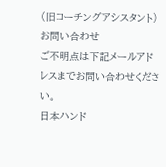(旧コーチングアシスタント)お問い合わせ
ご不明点は下記メールアドレスまでお問い合わせください。
日本ハンド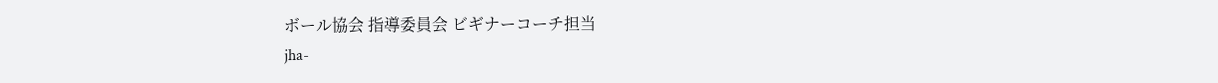ボール協会 指導委員会 ビギナーコーチ担当
jha-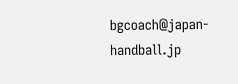bgcoach@japan-handball.jp